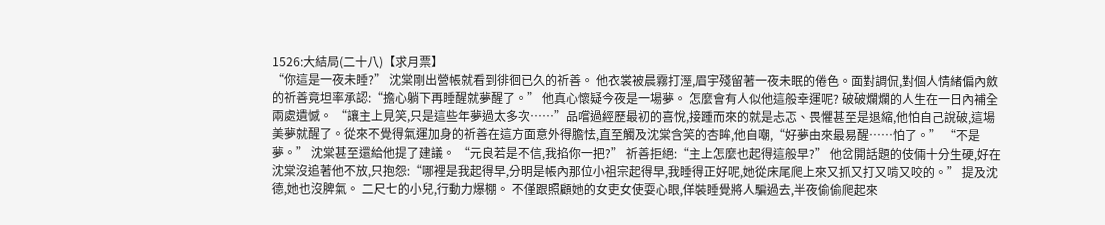1526:大結局(二十八)【求月票】
“你這是一夜未睡?” 沈棠剛出營帳就看到徘徊已久的祈善。 他衣裳被晨霧打溼,眉宇殘留著一夜未眠的倦色。面對調侃,對個人情緒偏內斂的祈善竟坦率承認:“擔心躺下再睡醒就夢醒了。” 他真心懷疑今夜是一場夢。 怎麼會有人似他這般幸運呢? 破破爛爛的人生在一日內補全兩處遺憾。 “讓主上見笑,只是這些年夢過太多次……”品嚐過經歷最初的喜悅,接踵而來的就是忐忑、畏懼甚至是退縮,他怕自己說破,這場美夢就醒了。從來不覺得氣運加身的祈善在這方面意外得膽怯,直至觸及沈棠含笑的杏眸,他自嘲,“好夢由來最易醒……怕了。” “不是夢。” 沈棠甚至還給他提了建議。 “元良若是不信,我掐你一把?” 祈善拒絕:“主上怎麼也起得這般早?” 他岔開話題的伎倆十分生硬,好在沈棠沒追著他不放,只抱怨:“哪裡是我起得早,分明是帳內那位小祖宗起得早,我睡得正好呢,她從床尾爬上來又抓又打又啃又咬的。” 提及沈德,她也沒脾氣。 二尺七的小兒,行動力爆棚。 不僅跟照顧她的女吏女使耍心眼,佯裝睡覺將人騙過去,半夜偷偷爬起來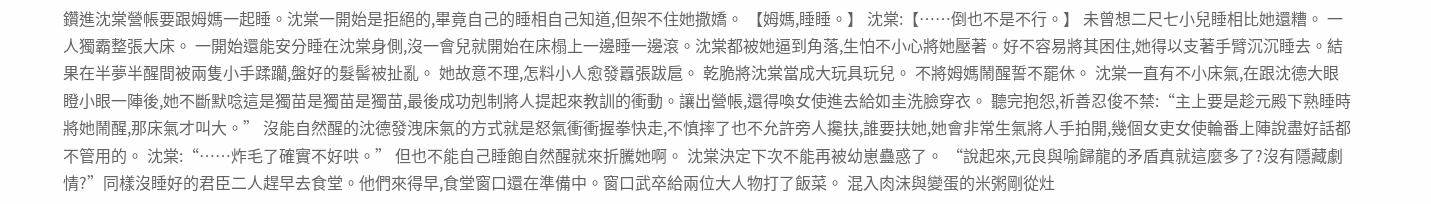鑽進沈棠營帳要跟姆媽一起睡。沈棠一開始是拒絕的,畢竟自己的睡相自己知道,但架不住她撒嬌。 【姆媽,睡睡。】 沈棠:【……倒也不是不行。】 未曾想二尺七小兒睡相比她還糟。 一人獨霸整張大床。 一開始還能安分睡在沈棠身側,沒一會兒就開始在床榻上一邊睡一邊滾。沈棠都被她逼到角落,生怕不小心將她壓著。好不容易將其困住,她得以支著手臂沉沉睡去。結果在半夢半醒間被兩隻小手蹂躪,盤好的髮髻被扯亂。 她故意不理,怎料小人愈發囂張跋扈。 乾脆將沈棠當成大玩具玩兒。 不將姆媽鬧醒誓不罷休。 沈棠一直有不小床氣,在跟沈德大眼瞪小眼一陣後,她不斷默唸這是獨苗是獨苗是獨苗,最後成功剋制將人提起來教訓的衝動。讓出營帳,還得喚女使進去給如圭洗臉穿衣。 聽完抱怨,祈善忍俊不禁:“主上要是趁元殿下熟睡時將她鬧醒,那床氣才叫大。” 沒能自然醒的沈德發洩床氣的方式就是怒氣衝衝握拳快走,不慎摔了也不允許旁人攙扶,誰要扶她,她會非常生氣將人手拍開,幾個女吏女使輪番上陣說盡好話都不管用的。 沈棠:“……炸毛了確實不好哄。” 但也不能自己睡飽自然醒就來折騰她啊。 沈棠決定下次不能再被幼崽蠱惑了。 “說起來,元良與喻歸龍的矛盾真就這麼多了?沒有隱藏劇情?”同樣沒睡好的君臣二人趕早去食堂。他們來得早,食堂窗口還在準備中。窗口武卒給兩位大人物打了飯菜。 混入肉沫與變蛋的米粥剛從灶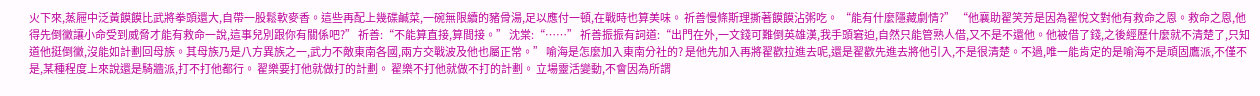火下來,蒸屜中泛黃饃饃比武將拳頭還大,自帶一股鬆軟麥香。這些再配上幾碟鹹菜,一碗無限續的豬骨湯,足以應付一頓,在戰時也算美味。 祈善慢條斯理撕著饃饃沾粥吃。 “能有什麼隱藏劇情?” “他襄助翟笑芳是因為翟悅文對他有救命之恩。救命之恩,他得先倒黴讓小命受到威脅才能有救命一說,這事兒別跟你有關係吧?” 祈善:“不能算直接,算間接。” 沈棠:“……” 祈善振振有詞道:“出門在外,一文錢可難倒英雄漢,我手頭窘迫,自然只能管熟人借,又不是不還他。他被借了錢,之後經歷什麼就不清楚了,只知道他挺倒黴,沒能如計劃回母族。其母族乃是八方異族之一,武力不敵東南各國,兩方交戰波及他也屬正常。” 喻海是怎麼加入東南分社的? 是他先加入再將翟歡拉進去呢,還是翟歡先進去將他引入,不是很清楚。不過,唯一能肯定的是喻海不是頑固鷹派,不僅不是,某種程度上來說還是騎牆派,打不打他都行。 翟樂要打他就做打的計劃。 翟樂不打他就做不打的計劃。 立場靈活變動,不會因為所謂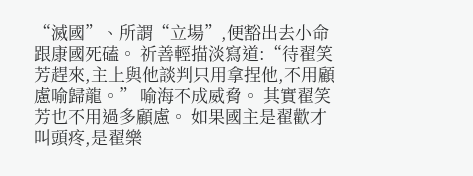“滅國”、所謂“立場”,便豁出去小命跟康國死磕。 祈善輕描淡寫道:“待翟笑芳趕來,主上與他談判只用拿捏他,不用顧慮喻歸龍。” 喻海不成威脅。 其實翟笑芳也不用過多顧慮。 如果國主是翟歡才叫頭疼,是翟樂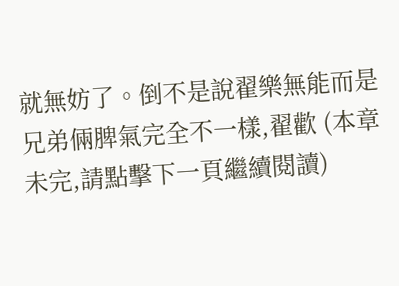就無妨了。倒不是說翟樂無能而是兄弟倆脾氣完全不一樣,翟歡 (本章未完,請點擊下一頁繼續閱讀)